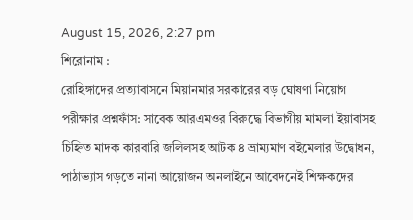August 15, 2026, 2:27 pm
শিরোনাম :
রোহিঙ্গাদের প্রত্যাবাসনে মিয়ানমার সরকারের বড় ঘোষণা নিয়োগ পরীক্ষার প্রশ্নফাঁস: সাবেক আরএমওর বিরুদ্ধে বিভাগীয় মামলা ইয়াবাসহ চিহ্নিত মাদক কারবারি জলিলসহ আটক ৪ ভ্রাম্যমাণ বইমেলার উদ্বোধন, পাঠাভ্যাস গড়তে নানা আয়োজন অনলাইনে আবেদনেই শিক্ষকদের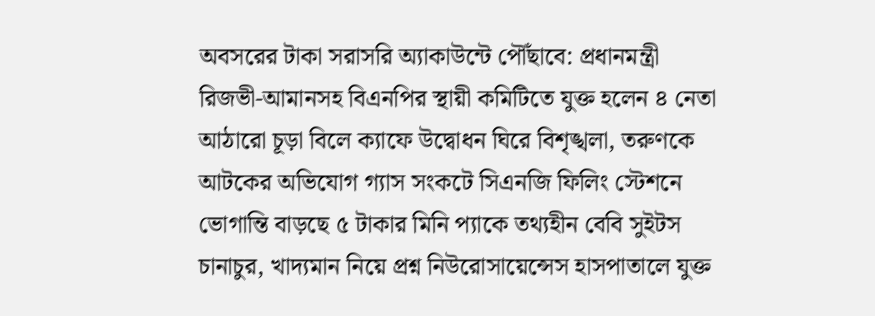অবসরের টাকা সরাসরি অ্যাকাউন্টে পৌঁছাবে: প্রধানমন্ত্রী রিজভী-আমানসহ বিএনপির স্থায়ী কমিটিতে যুক্ত হলেন ৪ নেতা আঠারো চূড়া বিলে ক্যাফে উদ্বোধন ঘিরে বিশৃঙ্খলা, তরুণকে আটকের অভিযোগ গ্যাস সংকটে সিএনজি ফিলিং স্টেশনে ভোগান্তি বাড়ছে ৫ টাকার মিনি প্যাকে তথ্যহীন বেবি সুইটস চানাচুর, খাদ্যমান নিয়ে প্রশ্ন নিউরোসায়েন্সেস হাসপাতালে যুক্ত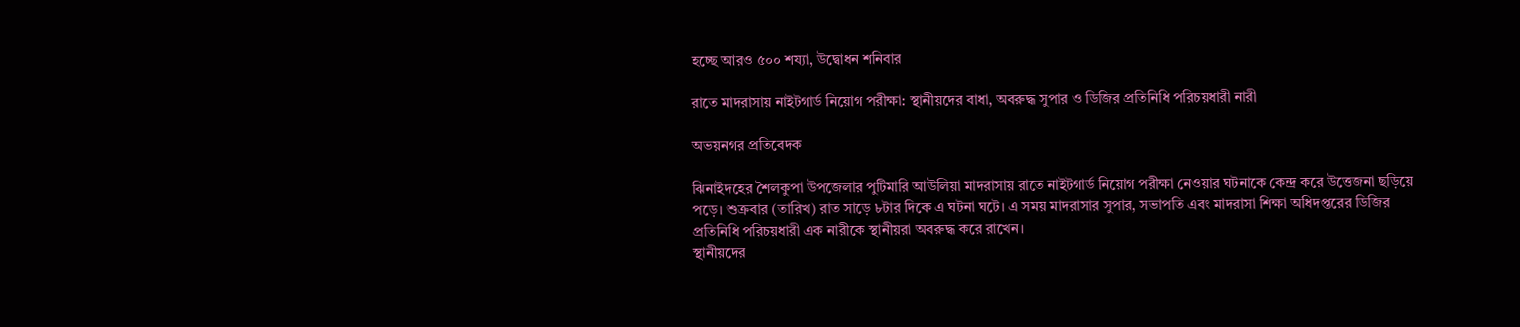হচ্ছে আরও ৫০০ শয্যা, উদ্বোধন শনিবার

রাতে মাদরাসায় নাইটগার্ড নিয়োগ পরীক্ষা: স্থানীয়দের বাধা, অবরুদ্ধ সুপার ও ডিজির প্রতিনিধি পরিচয়ধারী নারী

অভয়নগর প্রতিবেদক

ঝিনাইদহের শৈলকুপা উপজেলার পুটিমারি আউলিয়া মাদরাসায় রাতে নাইটগার্ড নিয়োগ পরীক্ষা নেওয়ার ঘটনাকে কেন্দ্র করে উত্তেজনা ছড়িয়ে পড়ে। শুক্রবার (তারিখ) রাত সাড়ে ৮টার দিকে এ ঘটনা ঘটে। এ সময় মাদরাসার সুপার, সভাপতি এবং মাদরাসা শিক্ষা অধিদপ্তরের ডিজির প্রতিনিধি পরিচয়ধারী এক নারীকে স্থানীয়রা অবরুদ্ধ করে রাখেন।
স্থানীয়দের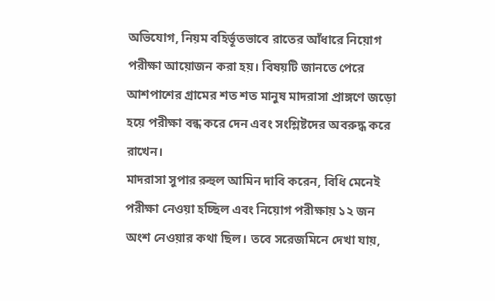অভিযোগ, নিয়ম বহির্ভূতভাবে রাতের আঁধারে নিয়োগ পরীক্ষা আয়োজন করা হয়। বিষয়টি জানতে পেরে আশপাশের গ্রামের শত শত মানুষ মাদরাসা প্রাঙ্গণে জড়ো হয়ে পরীক্ষা বন্ধ করে দেন এবং সংশ্লিষ্টদের অবরুদ্ধ করে রাখেন।
মাদরাসা সুপার রুহুল আমিন দাবি করেন, বিধি মেনেই পরীক্ষা নেওয়া হচ্ছিল এবং নিয়োগ পরীক্ষায় ১২ জন অংশ নেওয়ার কথা ছিল। তবে সরেজমিনে দেখা যায়,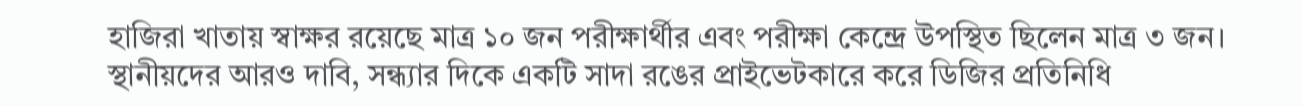হাজিরা খাতায় স্বাক্ষর রয়েছে মাত্র ১০ জন পরীক্ষার্থীর এবং পরীক্ষা কেন্দ্রে উপস্থিত ছিলেন মাত্র ৩ জন।
স্থানীয়দের আরও দাবি, সন্ধ্যার দিকে একটি সাদা রঙের প্রাইভেটকারে করে ডিজির প্রতিনিধি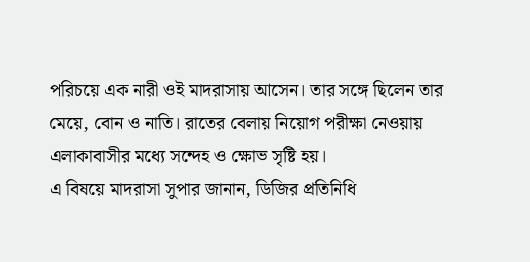পরিচয়ে এক নারী ওই মাদরাসায় আসেন। তার সঙ্গে ছিলেন তার মেয়ে, বোন ও নাতি। রাতের বেলায় নিয়োগ পরীক্ষা নেওয়ায় এলাকাবাসীর মধ্যে সন্দেহ ও ক্ষোভ সৃষ্টি হয়।
এ বিষয়ে মাদরাসা সুপার জানান, ডিজির প্রতিনিধি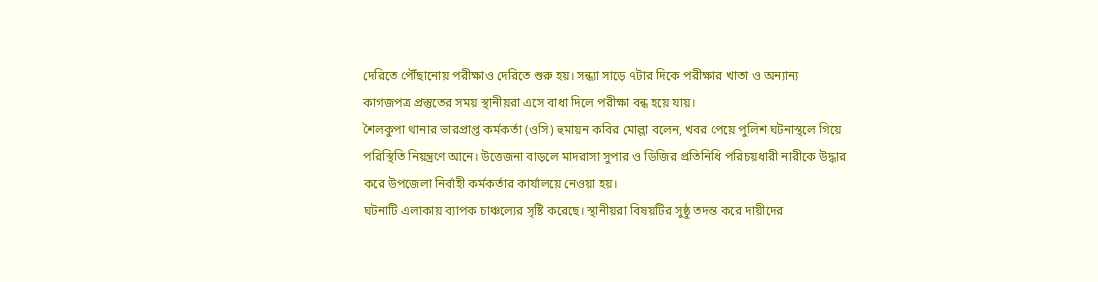দেরিতে পৌঁছানোয় পরীক্ষাও দেরিতে শুরু হয়। সন্ধ্যা সাড়ে ৭টার দিকে পরীক্ষার খাতা ও অন্যান্য কাগজপত্র প্রস্তুতের সময় স্থানীয়রা এসে বাধা দিলে পরীক্ষা বন্ধ হয়ে যায়।
শৈলকুপা থানার ভারপ্রাপ্ত কর্মকর্তা (ওসি) হুমায়ন কবির মোল্লা বলেন, খবর পেয়ে পুলিশ ঘটনাস্থলে গিয়ে পরিস্থিতি নিয়ন্ত্রণে আনে। উত্তেজনা বাড়লে মাদরাসা সুপার ও ডিজির প্রতিনিধি পরিচয়ধারী নারীকে উদ্ধার করে উপজেলা নির্বাহী কর্মকর্তার কার্যালয়ে নেওয়া হয়।
ঘটনাটি এলাকায় ব্যাপক চাঞ্চল্যের সৃষ্টি করেছে। স্থানীয়রা বিষয়টির সুষ্ঠু তদন্ত করে দায়ীদের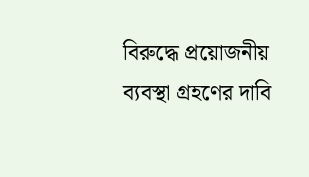বিরুদ্ধে প্রয়োজনীয় ব্যবস্থা গ্রহণের দাবি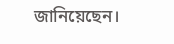জানিয়েছেন।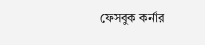ফেসবুক কর্নার